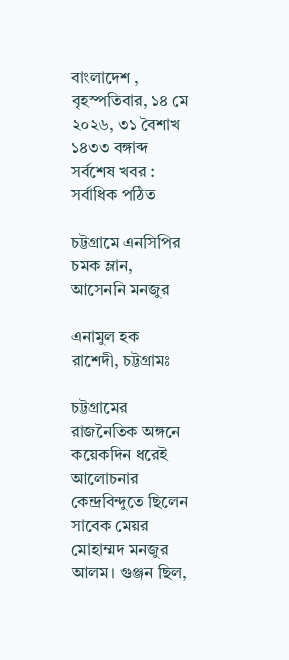বাংলাদেশ , বৃহস্পতিবার, ১৪ মে ২০২৬, ৩১ বৈশাখ ১৪৩৩ বঙ্গাব্দ
সর্বশেষ খবর :
সর্বাধিক পঠিত

চট্টগ্রামে এনসিপির চমক ম্লান, আসেননি মনজুর

এনামুল হক রাশেদী, চট্টগ্রামঃ

চট্টগ্রামের রাজনৈতিক অঙ্গনে কয়েকদিন ধরেই আলোচনার কেন্দ্রবিন্দুতে ছিলেন সাবেক মেয়র মোহাম্মদ মনজুর আলম। গুঞ্জন ছিল,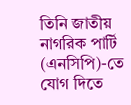তিনি জাতীয় নাগরিক পার্টি (এনসিপি)-তে যোগ দিতে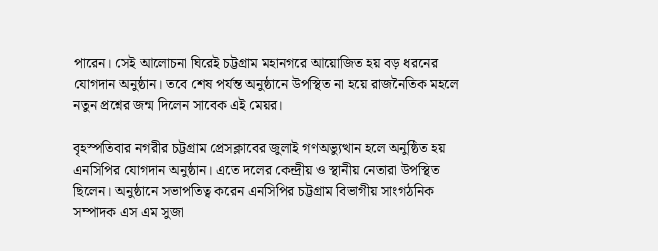পারেন। সেই আলোচনা ঘিরেই চট্টগ্রাম মহানগরে আয়োজিত হয় বড় ধরনের যোগদান অনুষ্ঠান। তবে শেষ পর্যন্ত অনুষ্ঠানে উপস্থিত না হয়ে রাজনৈতিক মহলে নতুন প্রশ্নের জন্ম দিলেন সাবেক এই মেয়র।

বৃহস্পতিবার নগরীর চট্টগ্রাম প্রেসক্লাবের জুলাই গণঅভ্যুত্থান হলে অনুষ্ঠিত হয় এনসিপির যোগদান অনুষ্ঠান। এতে দলের কেন্দ্রীয় ও স্থানীয় নেতারা উপস্থিত ছিলেন। অনুষ্ঠানে সভাপতিত্ব করেন এনসিপির চট্টগ্রাম বিভাগীয় সাংগঠনিক সম্পাদক এস এম সুজা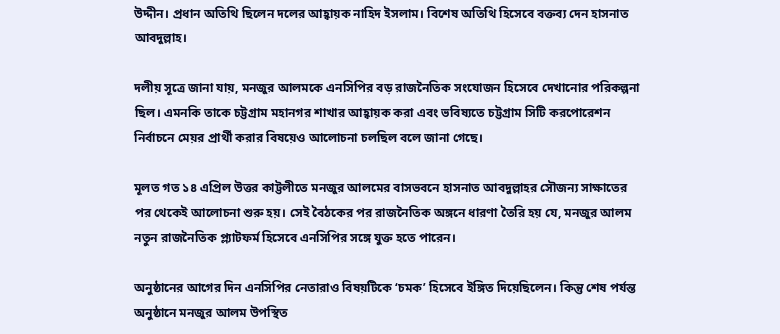উদ্দীন। প্রধান অতিথি ছিলেন দলের আহ্বায়ক নাহিদ ইসলাম। বিশেষ অতিথি হিসেবে বক্তব্য দেন হাসনাত আবদুল্লাহ।

দলীয় সূত্রে জানা যায়, মনজুর আলমকে এনসিপির বড় রাজনৈতিক সংযোজন হিসেবে দেখানোর পরিকল্পনা ছিল। এমনকি তাকে চট্টগ্রাম মহানগর শাখার আহ্বায়ক করা এবং ভবিষ্যতে চট্টগ্রাম সিটি করপোরেশন নির্বাচনে মেয়র প্রার্থী করার বিষয়েও আলোচনা চলছিল বলে জানা গেছে।

মূলত গত ১৪ এপ্রিল উত্তর কাট্টলীতে মনজুর আলমের বাসভবনে হাসনাত আবদুল্লাহর সৌজন্য সাক্ষাতের পর থেকেই আলোচনা শুরু হয়। সেই বৈঠকের পর রাজনৈতিক অঙ্গনে ধারণা তৈরি হয় যে, মনজুর আলম নতুন রাজনৈতিক প্ল্যাটফর্ম হিসেবে এনসিপির সঙ্গে যুক্ত হতে পারেন।

অনুষ্ঠানের আগের দিন এনসিপির নেতারাও বিষয়টিকে ‘চমক’ হিসেবে ইঙ্গিত দিয়েছিলেন। কিন্তু শেষ পর্যন্ত অনুষ্ঠানে মনজুর আলম উপস্থিত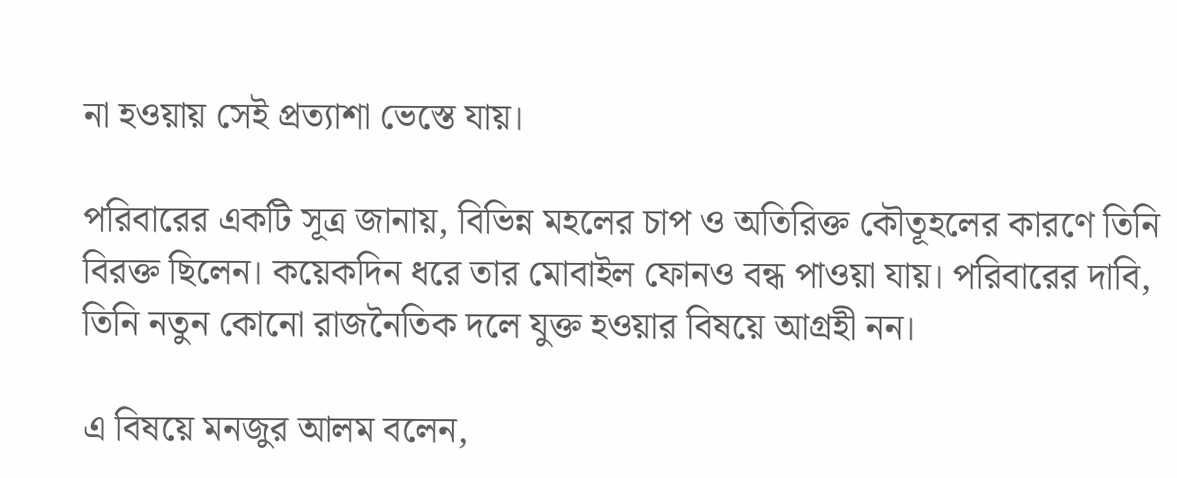না হওয়ায় সেই প্রত্যাশা ভেস্তে যায়।

পরিবারের একটি সূত্র জানায়, বিভিন্ন মহলের চাপ ও অতিরিক্ত কৌতূহলের কারণে তিনি বিরক্ত ছিলেন। কয়েকদিন ধরে তার মোবাইল ফোনও বন্ধ পাওয়া যায়। পরিবারের দাবি, তিনি নতুন কোনো রাজনৈতিক দলে যুক্ত হওয়ার বিষয়ে আগ্রহী নন।

এ বিষয়ে মনজুর আলম বলেন,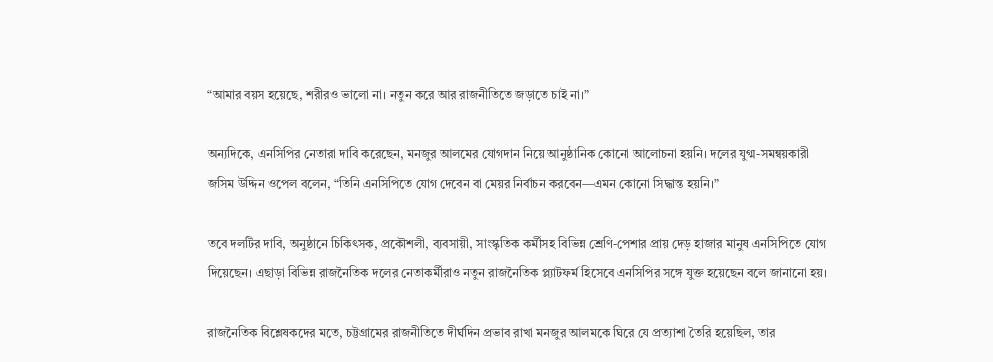“আমার বয়স হয়েছে, শরীরও ভালো না। নতুন করে আর রাজনীতিতে জড়াতে চাই না।”

অন্যদিকে, এনসিপির নেতারা দাবি করেছেন, মনজুর আলমের যোগদান নিয়ে আনুষ্ঠানিক কোনো আলোচনা হয়নি। দলের যুগ্ম-সমন্বয়কারী জসিম উদ্দিন ওপেল বলেন, “তিনি এনসিপিতে যোগ দেবেন বা মেয়র নির্বাচন করবেন—এমন কোনো সিদ্ধান্ত হয়নি।”

তবে দলটির দাবি, অনুষ্ঠানে চিকিৎসক, প্রকৌশলী, ব্যবসায়ী, সাংস্কৃতিক কর্মীসহ বিভিন্ন শ্রেণি-পেশার প্রায় দেড় হাজার মানুষ এনসিপিতে যোগ দিয়েছেন। এছাড়া বিভিন্ন রাজনৈতিক দলের নেতাকর্মীরাও নতুন রাজনৈতিক প্ল্যাটফর্ম হিসেবে এনসিপির সঙ্গে যুক্ত হয়েছেন বলে জানানো হয়।

রাজনৈতিক বিশ্লেষকদের মতে, চট্টগ্রামের রাজনীতিতে দীর্ঘদিন প্রভাব রাখা মনজুর আলমকে ঘিরে যে প্রত্যাশা তৈরি হয়েছিল, তার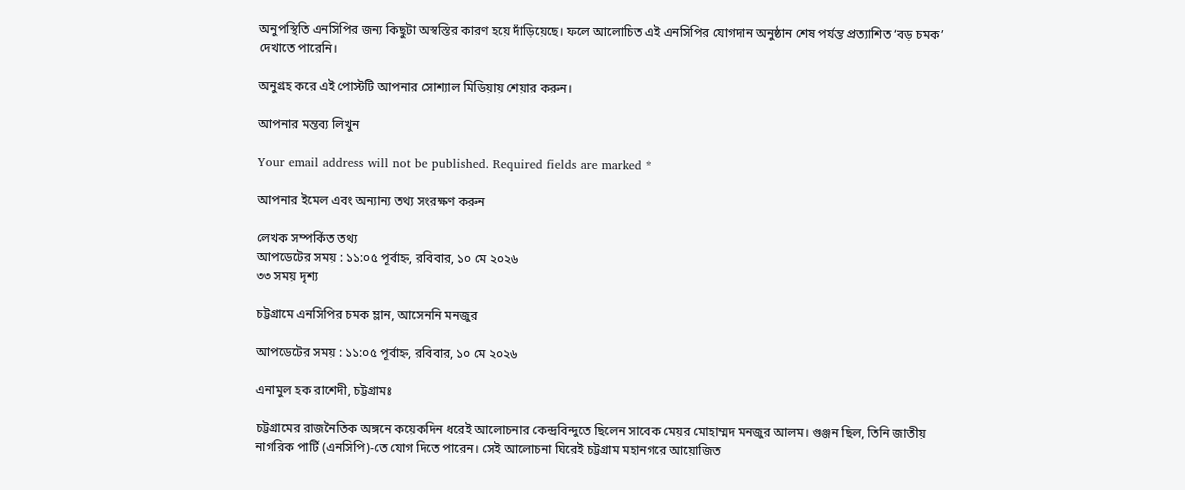অনুপস্থিতি এনসিপির জন্য কিছুটা অস্বস্তির কারণ হয়ে দাঁড়িয়েছে। ফলে আলোচিত এই এনসিপির যোগদান অনুষ্ঠান শেষ পর্যন্ত প্রত্যাশিত ‘বড় চমক’ দেখাতে পারেনি।

অনুগ্রহ করে এই পোস্টটি আপনার সোশ্যাল মিডিয়ায় শেয়ার করুন।

আপনার মন্তব্য লিখুন

Your email address will not be published. Required fields are marked *

আপনার ইমেল এবং অন্যান্য তথ্য সংরক্ষণ করুন

লেখক সম্পর্কিত তথ্য
আপডেটের সময় : ১১:০৫ পূর্বাহ্ন, রবিবার, ১০ মে ২০২৬
৩৩ সময় দৃশ্য

চট্টগ্রামে এনসিপির চমক ম্লান, আসেননি মনজুর

আপডেটের সময় : ১১:০৫ পূর্বাহ্ন, রবিবার, ১০ মে ২০২৬

এনামুল হক রাশেদী, চট্টগ্রামঃ

চট্টগ্রামের রাজনৈতিক অঙ্গনে কয়েকদিন ধরেই আলোচনার কেন্দ্রবিন্দুতে ছিলেন সাবেক মেয়র মোহাম্মদ মনজুর আলম। গুঞ্জন ছিল, তিনি জাতীয় নাগরিক পার্টি (এনসিপি)-তে যোগ দিতে পারেন। সেই আলোচনা ঘিরেই চট্টগ্রাম মহানগরে আয়োজিত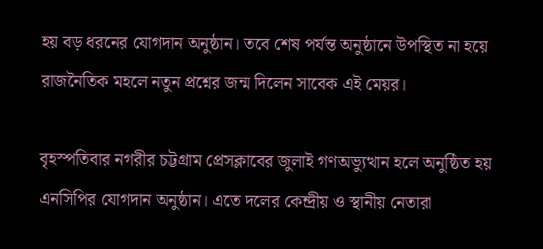হয় বড় ধরনের যোগদান অনুষ্ঠান। তবে শেষ পর্যন্ত অনুষ্ঠানে উপস্থিত না হয়ে রাজনৈতিক মহলে নতুন প্রশ্নের জন্ম দিলেন সাবেক এই মেয়র।

বৃহস্পতিবার নগরীর চট্টগ্রাম প্রেসক্লাবের জুলাই গণঅভ্যুত্থান হলে অনুষ্ঠিত হয় এনসিপির যোগদান অনুষ্ঠান। এতে দলের কেন্দ্রীয় ও স্থানীয় নেতারা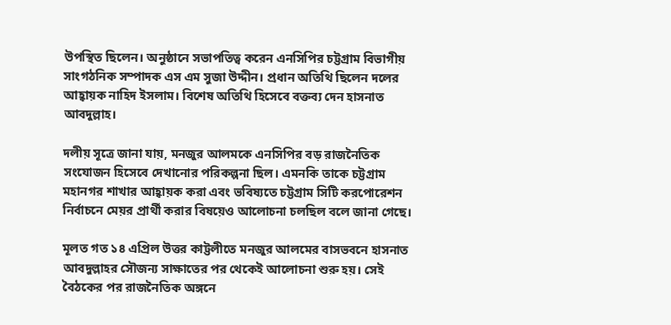উপস্থিত ছিলেন। অনুষ্ঠানে সভাপতিত্ব করেন এনসিপির চট্টগ্রাম বিভাগীয় সাংগঠনিক সম্পাদক এস এম সুজা উদ্দীন। প্রধান অতিথি ছিলেন দলের আহ্বায়ক নাহিদ ইসলাম। বিশেষ অতিথি হিসেবে বক্তব্য দেন হাসনাত আবদুল্লাহ।

দলীয় সূত্রে জানা যায়, মনজুর আলমকে এনসিপির বড় রাজনৈতিক সংযোজন হিসেবে দেখানোর পরিকল্পনা ছিল। এমনকি তাকে চট্টগ্রাম মহানগর শাখার আহ্বায়ক করা এবং ভবিষ্যতে চট্টগ্রাম সিটি করপোরেশন নির্বাচনে মেয়র প্রার্থী করার বিষয়েও আলোচনা চলছিল বলে জানা গেছে।

মূলত গত ১৪ এপ্রিল উত্তর কাট্টলীতে মনজুর আলমের বাসভবনে হাসনাত আবদুল্লাহর সৌজন্য সাক্ষাতের পর থেকেই আলোচনা শুরু হয়। সেই বৈঠকের পর রাজনৈতিক অঙ্গনে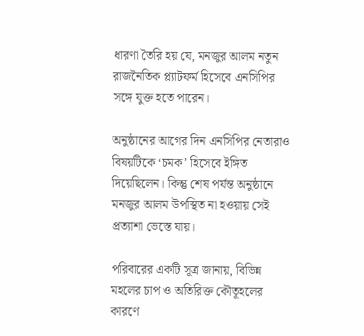ধারণা তৈরি হয় যে, মনজুর আলম নতুন রাজনৈতিক প্ল্যাটফর্ম হিসেবে এনসিপির সঙ্গে যুক্ত হতে পারেন।

অনুষ্ঠানের আগের দিন এনসিপির নেতারাও বিষয়টিকে ‘চমক’ হিসেবে ইঙ্গিত দিয়েছিলেন। কিন্তু শেষ পর্যন্ত অনুষ্ঠানে মনজুর আলম উপস্থিত না হওয়ায় সেই প্রত্যাশা ভেস্তে যায়।

পরিবারের একটি সূত্র জানায়, বিভিন্ন মহলের চাপ ও অতিরিক্ত কৌতূহলের কারণে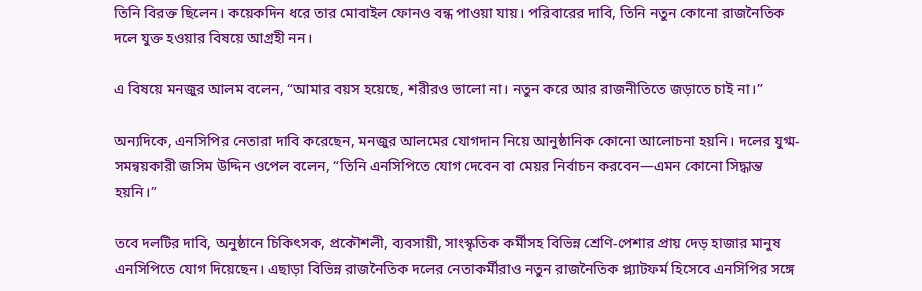তিনি বিরক্ত ছিলেন। কয়েকদিন ধরে তার মোবাইল ফোনও বন্ধ পাওয়া যায়। পরিবারের দাবি, তিনি নতুন কোনো রাজনৈতিক দলে যুক্ত হওয়ার বিষয়ে আগ্রহী নন।

এ বিষয়ে মনজুর আলম বলেন, “আমার বয়স হয়েছে, শরীরও ভালো না। নতুন করে আর রাজনীতিতে জড়াতে চাই না।”

অন্যদিকে, এনসিপির নেতারা দাবি করেছেন, মনজুর আলমের যোগদান নিয়ে আনুষ্ঠানিক কোনো আলোচনা হয়নি। দলের যুগ্ম-সমন্বয়কারী জসিম উদ্দিন ওপেল বলেন, “তিনি এনসিপিতে যোগ দেবেন বা মেয়র নির্বাচন করবেন—এমন কোনো সিদ্ধান্ত হয়নি।”

তবে দলটির দাবি, অনুষ্ঠানে চিকিৎসক, প্রকৌশলী, ব্যবসায়ী, সাংস্কৃতিক কর্মীসহ বিভিন্ন শ্রেণি-পেশার প্রায় দেড় হাজার মানুষ এনসিপিতে যোগ দিয়েছেন। এছাড়া বিভিন্ন রাজনৈতিক দলের নেতাকর্মীরাও নতুন রাজনৈতিক প্ল্যাটফর্ম হিসেবে এনসিপির সঙ্গে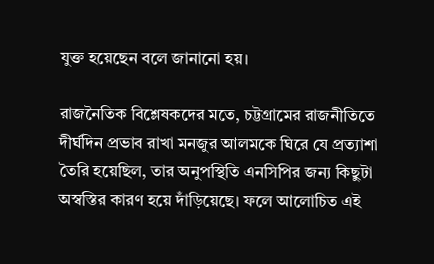যুক্ত হয়েছেন বলে জানানো হয়।

রাজনৈতিক বিশ্লেষকদের মতে, চট্টগ্রামের রাজনীতিতে দীর্ঘদিন প্রভাব রাখা মনজুর আলমকে ঘিরে যে প্রত্যাশা তৈরি হয়েছিল, তার অনুপস্থিতি এনসিপির জন্য কিছুটা অস্বস্তির কারণ হয়ে দাঁড়িয়েছে। ফলে আলোচিত এই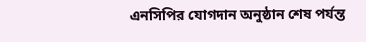এনসিপির যোগদান অনুষ্ঠান শেষ পর্যন্ত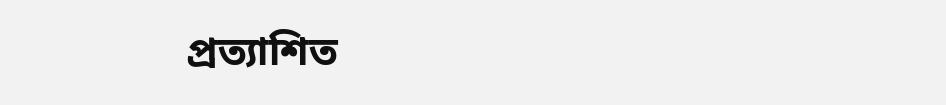প্রত্যাশিত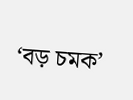‘বড় চমক’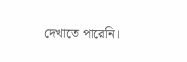দেখাতে পারেনি।